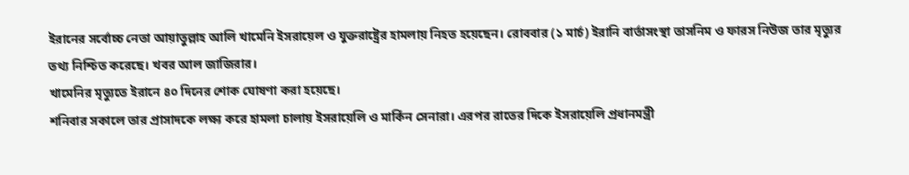ইরানের সর্বোচ্চ নেতা আয়াতুল্লাহ আলি খামেনি ইসরায়েল ও যুক্তরাষ্ট্রের হামলায় নিহত হয়েছেন। রোববার (১ মার্চ) ইরানি বার্তাসংস্থা তাসনিম ও ফারস নিউজ তার মৃত্যুর তথ্য নিশ্চিত করেছে। খবর আল জাজিরার।
খামেনির মৃত্যুতে ইরানে ৪০ দিনের শোক ঘোষণা করা হয়েছে।
শনিবার সকালে তার প্রাসাদকে লক্ষ্য করে হামলা চালায় ইসরায়েলি ও মার্কিন সেনারা। এরপর রাতের দিকে ইসরায়েলি প্রধানমন্ত্রী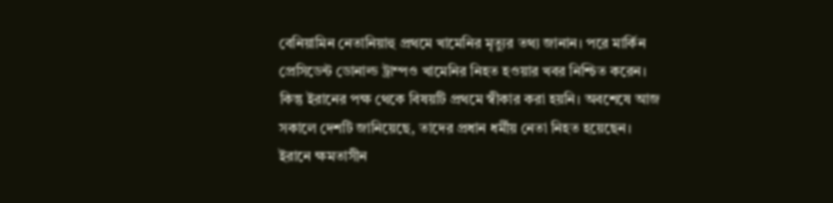বেনিয়ামিন নেতানিয়াহু প্রথমে খামেনির মৃত্যুর তথ্য জানান। পরে মার্কিন প্রেসিডেন্ট ডোনাল্ড ট্রাম্পও খামেনির নিহত হওয়ার খবর নিশ্চিত করেন।
কিন্তু ইরানের পক্ষ থেকে বিষয়টি প্রথমে স্বীকার করা হয়নি। অবশেষে আজ সকালে দেশটি জানিয়েছে, তাদের প্রধান ধর্মীয় নেতা নিহত হয়েছেন।
ইরানে ক্ষমতাসীন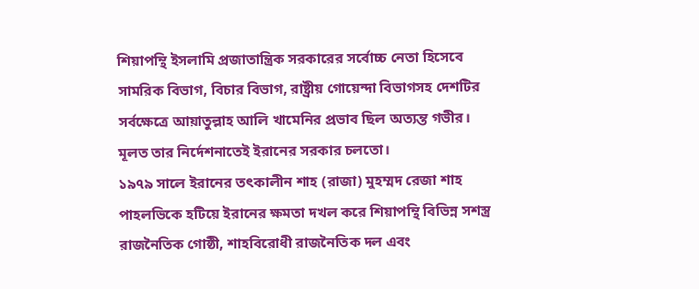শিয়াপন্থি ইসলামি প্রজাতান্ত্রিক সরকারের সর্বোচ্চ নেতা হিসেবে সামরিক বিভাগ, বিচার বিভাগ, রাষ্ট্রীয় গোয়েন্দা বিভাগসহ দেশটির সর্বক্ষেত্রে আয়াতুল্লাহ আলি খামেনির প্রভাব ছিল অত্যন্ত গভীর। মূলত তার নির্দেশনাতেই ইরানের সরকার চলতো।
১৯৭৯ সালে ইরানের তৎকালীন শাহ (রাজা) মুহম্মদ রেজা শাহ পাহলভিকে হটিয়ে ইরানের ক্ষমতা দখল করে শিয়াপন্থি বিভিন্ন সশস্ত্র রাজনৈতিক গোষ্ঠী, শাহবিরোধী রাজনৈতিক দল এবং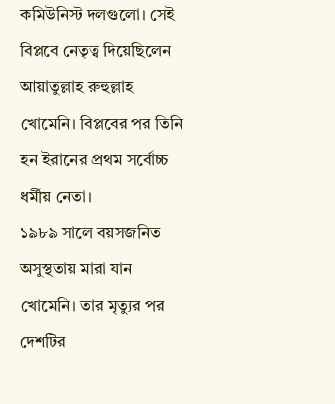কমিউনিস্ট দলগুলো। সেই বিপ্লবে নেতৃত্ব দিয়েছিলেন আয়াতুল্লাহ রুহুল্লাহ খোমেনি। বিপ্লবের পর তিনি হন ইরানের প্রথম সর্বোচ্চ ধর্মীয় নেতা।
১৯৮৯ সালে বয়সজনিত অসুস্থতায় মারা যান খোমেনি। তার মৃত্যুর পর দেশটির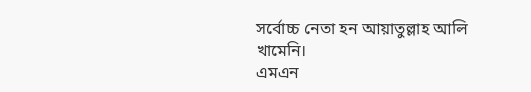সর্বোচ্চ নেতা হন আয়াতুল্লাহ আলি খামেনি।
এমএন